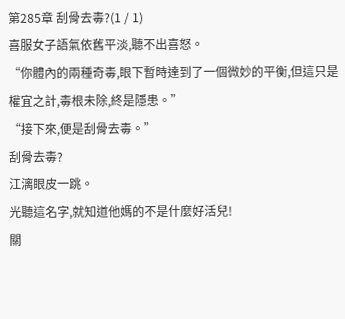第285章 刮骨去毒?(1 / 1)
喜服女子語氣依舊平淡,聽不出喜怒。
“你體內的兩種奇毒,眼下暫時達到了一個微妙的平衡,但這只是權宜之計,毒根未除,終是隱患。”
“接下來,便是刮骨去毒。”
刮骨去毒?
江漓眼皮一跳。
光聽這名字,就知道他媽的不是什麼好活兒!
關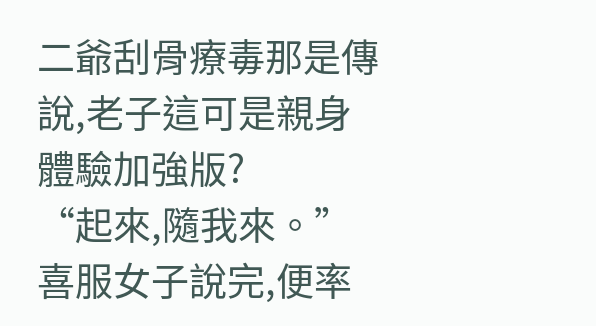二爺刮骨療毒那是傳說,老子這可是親身體驗加強版?
“起來,隨我來。”
喜服女子說完,便率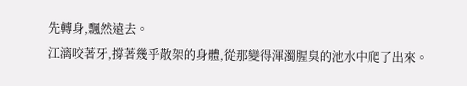先轉身,飄然遠去。
江漓咬著牙,撐著幾乎散架的身體,從那變得渾濁腥臭的池水中爬了出來。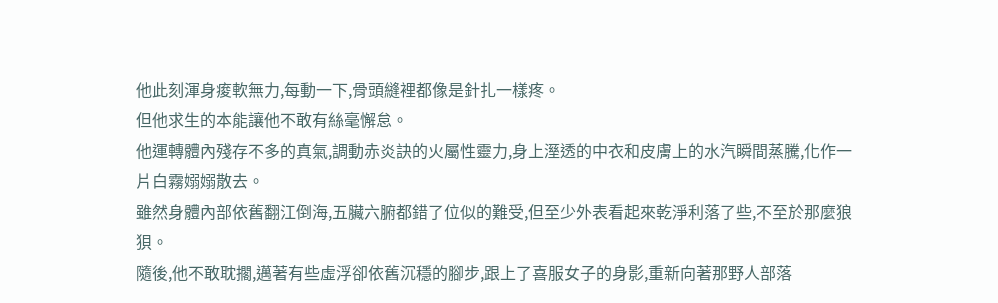他此刻渾身痠軟無力,每動一下,骨頭縫裡都像是針扎一樣疼。
但他求生的本能讓他不敢有絲毫懈怠。
他運轉體內殘存不多的真氣,調動赤炎訣的火屬性靈力,身上溼透的中衣和皮膚上的水汽瞬間蒸騰,化作一片白霧嫋嫋散去。
雖然身體內部依舊翻江倒海,五臟六腑都錯了位似的難受,但至少外表看起來乾淨利落了些,不至於那麼狼狽。
隨後,他不敢耽擱,邁著有些虛浮卻依舊沉穩的腳步,跟上了喜服女子的身影,重新向著那野人部落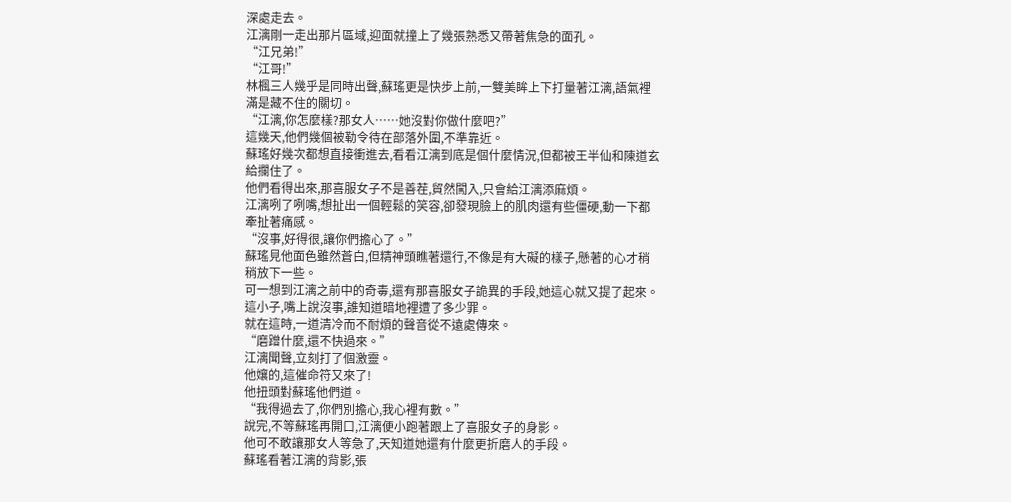深處走去。
江漓剛一走出那片區域,迎面就撞上了幾張熟悉又帶著焦急的面孔。
“江兄弟!”
“江哥!”
林楓三人幾乎是同時出聲,蘇瑤更是快步上前,一雙美眸上下打量著江漓,語氣裡滿是藏不住的關切。
“江漓,你怎麼樣?那女人……她沒對你做什麼吧?”
這幾天,他們幾個被勒令待在部落外圍,不準靠近。
蘇瑤好幾次都想直接衝進去,看看江漓到底是個什麼情況,但都被王半仙和陳道玄給攔住了。
他們看得出來,那喜服女子不是善茬,貿然闖入,只會給江漓添麻煩。
江漓咧了咧嘴,想扯出一個輕鬆的笑容,卻發現臉上的肌肉還有些僵硬,動一下都牽扯著痛感。
“沒事,好得很,讓你們擔心了。”
蘇瑤見他面色雖然蒼白,但精神頭瞧著還行,不像是有大礙的樣子,懸著的心才稍稍放下一些。
可一想到江漓之前中的奇毒,還有那喜服女子詭異的手段,她這心就又提了起來。
這小子,嘴上說沒事,誰知道暗地裡遭了多少罪。
就在這時,一道清冷而不耐煩的聲音從不遠處傳來。
“磨蹭什麼,還不快過來。”
江漓聞聲,立刻打了個激靈。
他孃的,這催命符又來了!
他扭頭對蘇瑤他們道。
“我得過去了,你們別擔心,我心裡有數。”
說完,不等蘇瑤再開口,江漓便小跑著跟上了喜服女子的身影。
他可不敢讓那女人等急了,天知道她還有什麼更折磨人的手段。
蘇瑤看著江漓的背影,張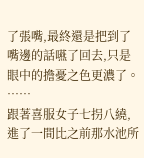了張嘴,最終還是把到了嘴邊的話嚥了回去,只是眼中的擔憂之色更濃了。
……
跟著喜服女子七拐八繞,進了一間比之前那水池所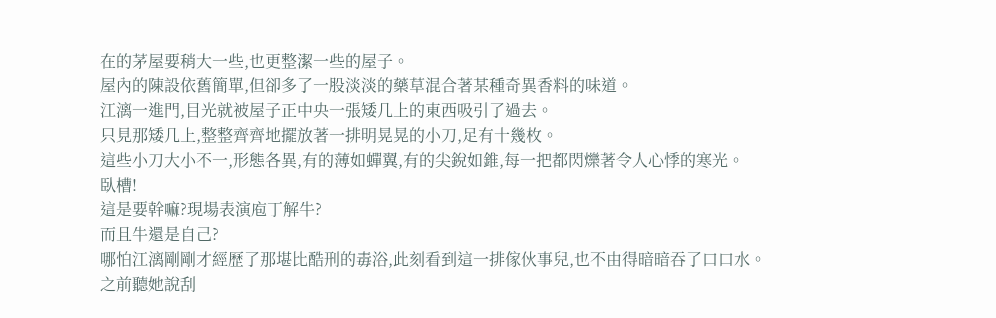在的茅屋要稍大一些,也更整潔一些的屋子。
屋內的陳設依舊簡單,但卻多了一股淡淡的藥草混合著某種奇異香料的味道。
江漓一進門,目光就被屋子正中央一張矮几上的東西吸引了過去。
只見那矮几上,整整齊齊地擺放著一排明晃晃的小刀,足有十幾枚。
這些小刀大小不一,形態各異,有的薄如蟬翼,有的尖銳如錐,每一把都閃爍著令人心悸的寒光。
臥槽!
這是要幹嘛?現場表演庖丁解牛?
而且牛還是自己?
哪怕江漓剛剛才經歷了那堪比酷刑的毒浴,此刻看到這一排傢伙事兒,也不由得暗暗吞了口口水。
之前聽她說刮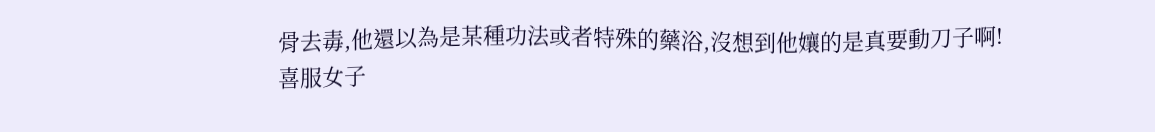骨去毒,他還以為是某種功法或者特殊的藥浴,沒想到他孃的是真要動刀子啊!
喜服女子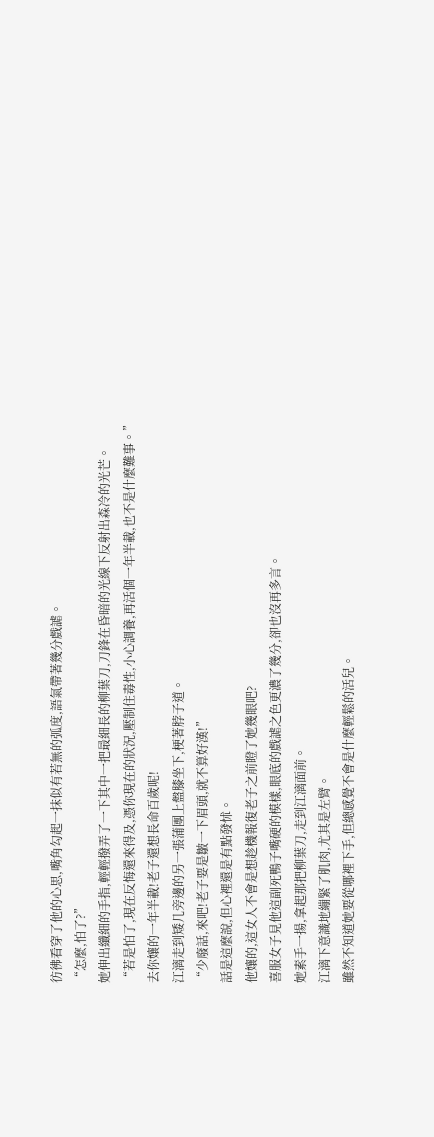彷彿看穿了他的心思,嘴角勾起一抹似有若無的弧度,語氣帶著幾分戲謔。
“怎麼,怕了?”
她伸出纖細的手指,輕輕撥弄了一下其中一把最細長的柳葉刀,刀鋒在昏暗的光線下反射出森冷的光芒。
“若是怕了,現在反悔還來得及,憑你現在的狀況,壓制住毒性,小心調養,再活個一年半載,也不是什麼難事。”
去你孃的一年半載!老子還想長命百歲呢!
江漓走到矮几旁邊的另一張蒲團上盤膝坐下,梗著脖子道。
“少廢話,來吧!老子要是皺一下眉頭,就不算好漢!”
話是這麼說,但心裡還是有點發怵。
他孃的,這女人不會是想趁機報復老子之前瞪了她幾眼吧?
喜服女子見他這副死鴨子嘴硬的模樣,眼底的戲謔之色更濃了幾分,卻也沒再多言。
她素手一揚,拿起那把柳葉刀,走到江漓面前。
江漓下意識地繃緊了肌肉,尤其是左臂。
雖然不知道她要從哪裡下手,但總感覺不會是什麼輕鬆的活兒。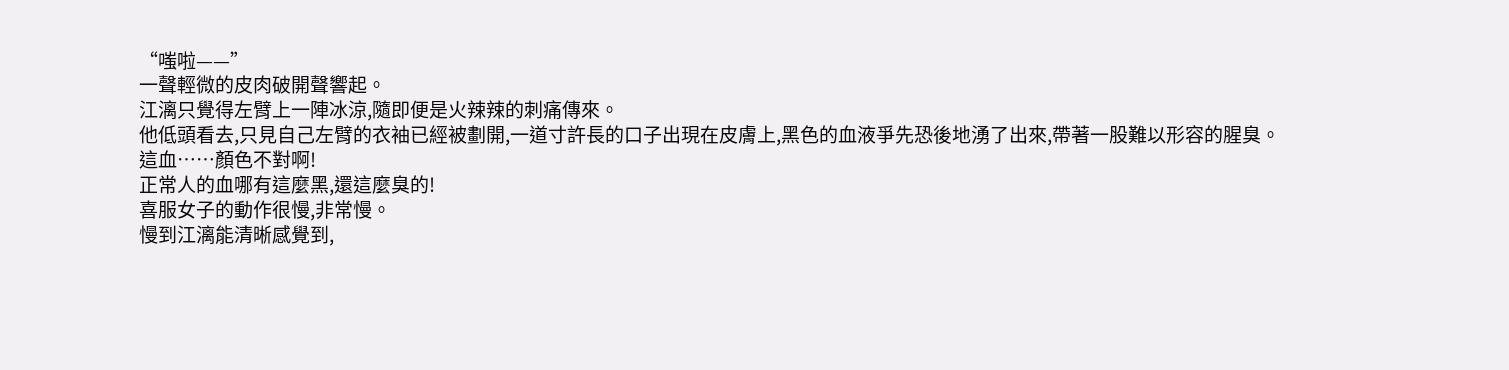“嗤啦——”
一聲輕微的皮肉破開聲響起。
江漓只覺得左臂上一陣冰涼,隨即便是火辣辣的刺痛傳來。
他低頭看去,只見自己左臂的衣袖已經被劃開,一道寸許長的口子出現在皮膚上,黑色的血液爭先恐後地湧了出來,帶著一股難以形容的腥臭。
這血……顏色不對啊!
正常人的血哪有這麼黑,還這麼臭的!
喜服女子的動作很慢,非常慢。
慢到江漓能清晰感覺到,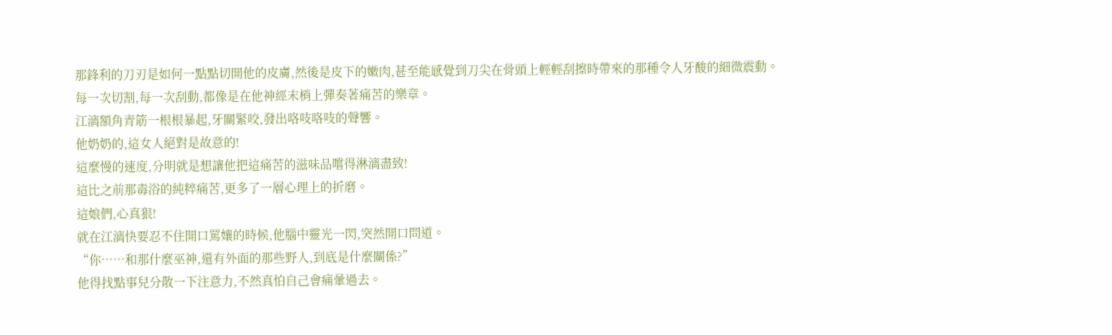那鋒利的刀刃是如何一點點切開他的皮膚,然後是皮下的嫩肉,甚至能感覺到刀尖在骨頭上輕輕刮擦時帶來的那種令人牙酸的細微震動。
每一次切割,每一次刮動,都像是在他神經末梢上彈奏著痛苦的樂章。
江漓額角青筋一根根暴起,牙關緊咬,發出咯吱咯吱的聲響。
他奶奶的,這女人絕對是故意的!
這麼慢的速度,分明就是想讓他把這痛苦的滋味品嚐得淋漓盡致!
這比之前那毒浴的純粹痛苦,更多了一層心理上的折磨。
這娘們,心真狠!
就在江漓快要忍不住開口罵孃的時候,他腦中靈光一閃,突然開口問道。
“你……和那什麼巫神,還有外面的那些野人,到底是什麼關係?”
他得找點事兒分散一下注意力,不然真怕自己會痛暈過去。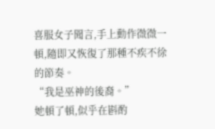喜服女子聞言,手上動作微微一頓,隨即又恢復了那種不疾不徐的節奏。
“我是巫神的後裔。”
她頓了頓,似乎在斟酌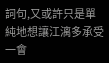詞句,又或許只是單純地想讓江漓多承受一會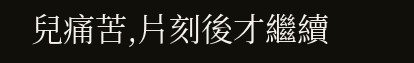兒痛苦,片刻後才繼續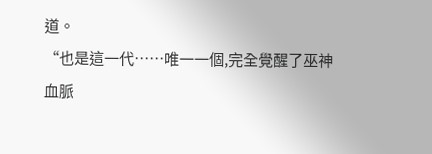道。
“也是這一代……唯一一個,完全覺醒了巫神血脈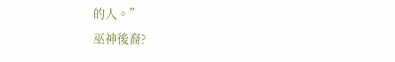的人。”
巫神後裔?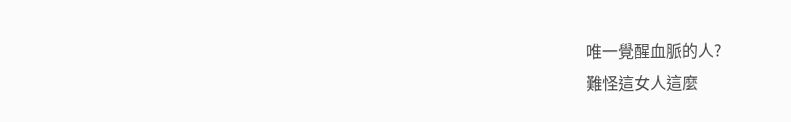唯一覺醒血脈的人?
難怪這女人這麼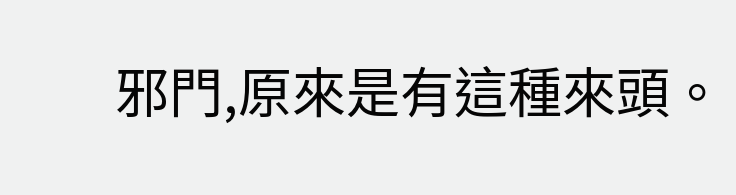邪門,原來是有這種來頭。